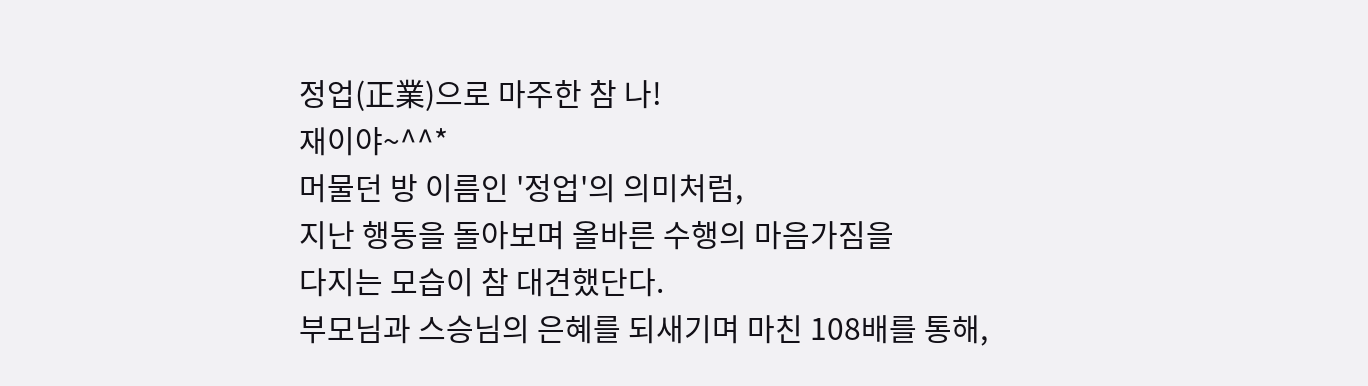정업(正業)으로 마주한 참 나!
재이야~^^*
머물던 방 이름인 '정업'의 의미처럼,
지난 행동을 돌아보며 올바른 수행의 마음가짐을
다지는 모습이 참 대견했단다.
부모님과 스승님의 은혜를 되새기며 마친 108배를 통해,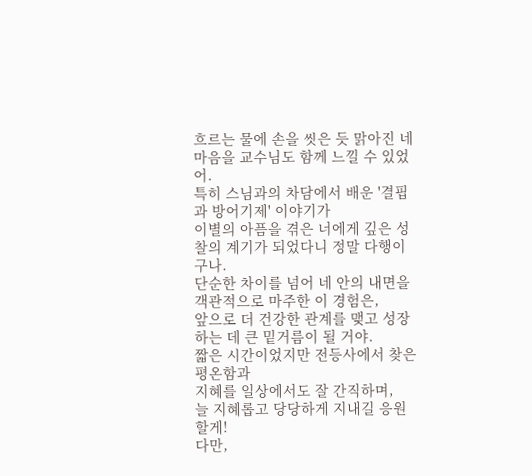흐르는 물에 손을 씻은 듯 맑아진 네 마음을 교수님도 함께 느낄 수 있었어.
특히 스님과의 차담에서 배운 '결핍과 방어기제' 이야기가
이별의 아픔을 겪은 너에게 깊은 성찰의 계기가 되었다니 정말 다행이구나.
단순한 차이를 넘어 네 안의 내면을 객관적으로 마주한 이 경험은,
앞으로 더 건강한 관계를 맺고 성장하는 데 큰 밑거름이 될 거야.
짧은 시간이었지만 전등사에서 찾은 평온함과
지혜를 일상에서도 잘 간직하며,
늘 지혜롭고 당당하게 지내길 응원할게!
다만,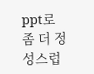ppt로 좀 더 정성스럽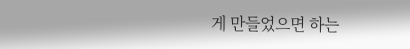게 만들었으면 하는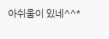아쉬움이 있네^^*